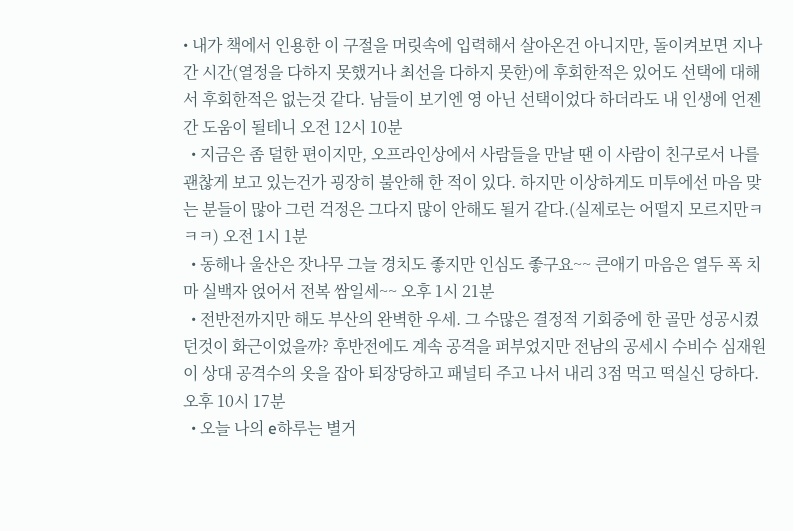• 내가 책에서 인용한 이 구절을 머릿속에 입력해서 살아온건 아니지만, 돌이켜보면 지나간 시간(열정을 다하지 못했거나 최선을 다하지 못한)에 후회한적은 있어도 선택에 대해서 후회한적은 없는것 같다. 남들이 보기엔 영 아닌 선택이었다 하더라도 내 인생에 언젠간 도움이 될테니 오전 12시 10분
  • 지금은 좀 덜한 편이지만, 오프라인상에서 사람들을 만날 땐 이 사람이 친구로서 나를 괜찮게 보고 있는건가 굉장히 불안해 한 적이 있다. 하지만 이상하게도 미투에선 마음 맞는 분들이 많아 그런 걱정은 그다지 많이 안해도 될거 같다.(실제로는 어떨지 모르지만ㅋㅋㅋ) 오전 1시 1분
  • 동해나 울산은 잣나무 그늘 경치도 좋지만 인심도 좋구요~~ 큰애기 마음은 열두 폭 치마 실백자 얹어서 전복 쌈일세~~ 오후 1시 21분
  • 전반전까지만 해도 부산의 완벽한 우세. 그 수많은 결정적 기회중에 한 골만 성공시켰던것이 화근이었을까? 후반전에도 계속 공격을 퍼부었지만 전남의 공세시 수비수 심재원이 상대 공격수의 옷을 잡아 퇴장당하고 패널티 주고 나서 내리 3점 먹고 떡실신 당하다. 오후 10시 17분
  • 오늘 나의 e하루는 별거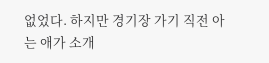없었다. 하지만 경기장 가기 직전 아는 애가 소개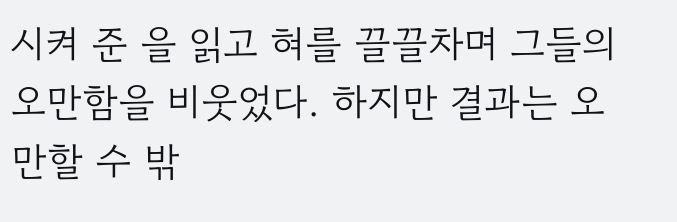시켜 준 을 읽고 혀를 끌끌차며 그들의 오만함을 비웃었다. 하지만 결과는 오만할 수 밖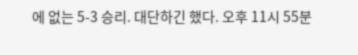에 없는 5-3 승리. 대단하긴 했다. 오후 11시 55분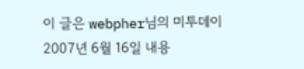이 글은 webpher님의 미투데이 2007년 6월 16일 내용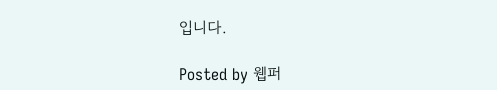입니다.

Posted by 웹퍼